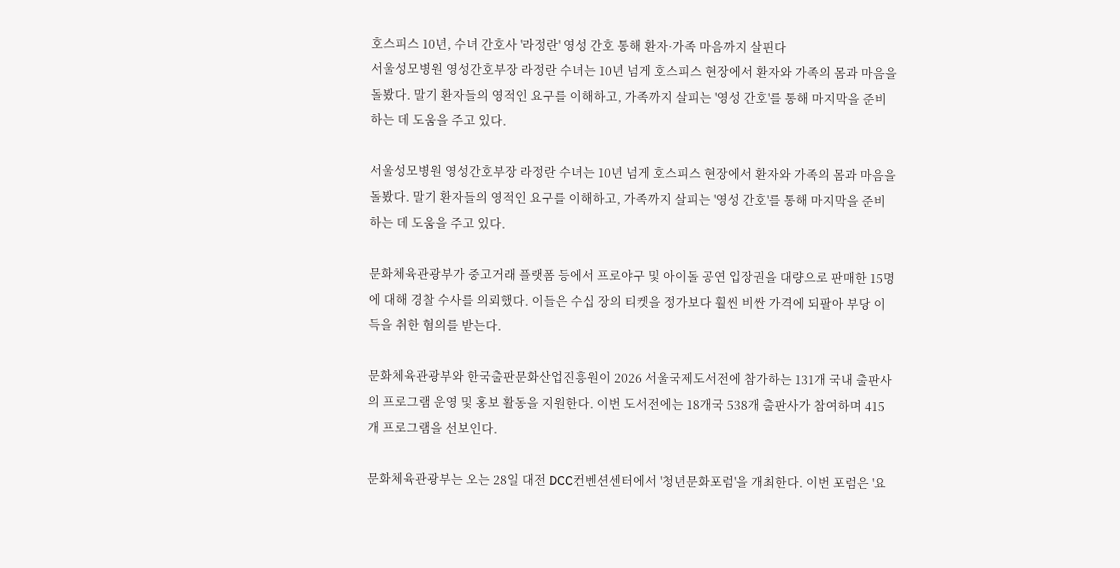호스피스 10년, 수녀 간호사 '라정란' 영성 간호 통해 환자·가족 마음까지 살핀다
서울성모병원 영성간호부장 라정란 수녀는 10년 넘게 호스피스 현장에서 환자와 가족의 몸과 마음을 돌봤다. 말기 환자들의 영적인 요구를 이해하고, 가족까지 살피는 '영성 간호'를 통해 마지막을 준비하는 데 도움을 주고 있다.

서울성모병원 영성간호부장 라정란 수녀는 10년 넘게 호스피스 현장에서 환자와 가족의 몸과 마음을 돌봤다. 말기 환자들의 영적인 요구를 이해하고, 가족까지 살피는 '영성 간호'를 통해 마지막을 준비하는 데 도움을 주고 있다.

문화체육관광부가 중고거래 플랫폼 등에서 프로야구 및 아이돌 공연 입장권을 대량으로 판매한 15명에 대해 경찰 수사를 의뢰했다. 이들은 수십 장의 티켓을 정가보다 훨씬 비싼 가격에 되팔아 부당 이득을 취한 혐의를 받는다.

문화체육관광부와 한국출판문화산업진흥원이 2026 서울국제도서전에 참가하는 131개 국내 출판사의 프로그램 운영 및 홍보 활동을 지원한다. 이번 도서전에는 18개국 538개 출판사가 참여하며 415개 프로그램을 선보인다.

문화체육관광부는 오는 28일 대전 DCC컨벤션센터에서 '청년문화포럼'을 개최한다. 이번 포럼은 '요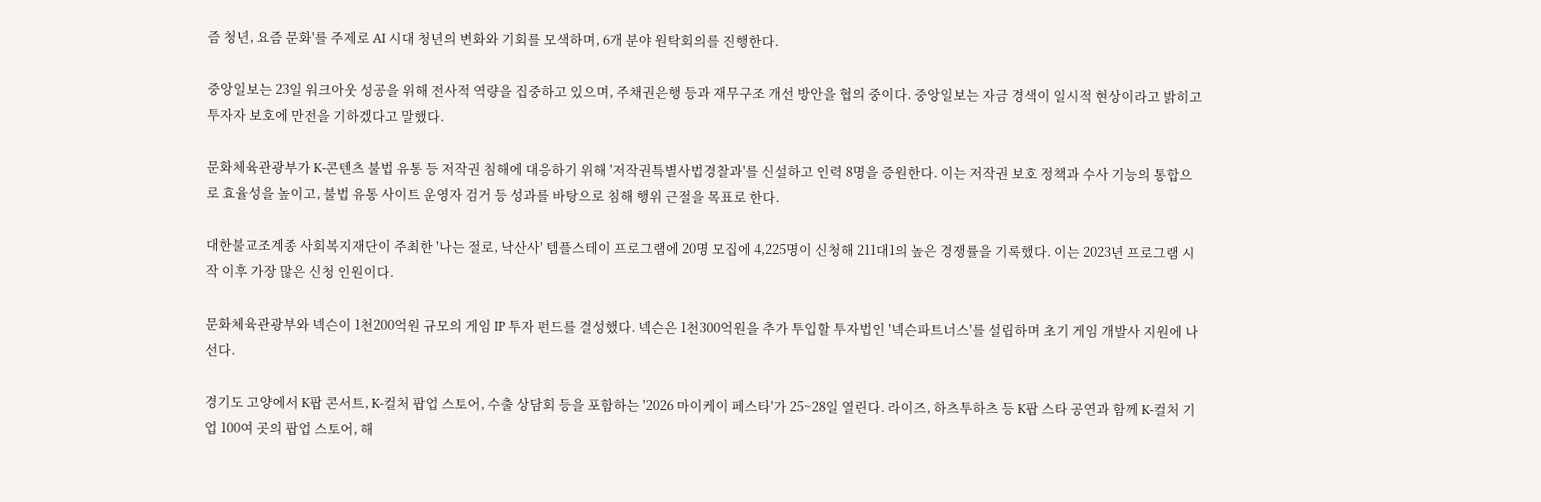즘 청년, 요즘 문화'를 주제로 AI 시대 청년의 변화와 기회를 모색하며, 6개 분야 원탁회의를 진행한다.

중앙일보는 23일 워크아웃 성공을 위해 전사적 역량을 집중하고 있으며, 주채권은행 등과 재무구조 개선 방안을 협의 중이다. 중앙일보는 자금 경색이 일시적 현상이라고 밝히고 투자자 보호에 만전을 기하겠다고 말했다.

문화체육관광부가 K-콘텐츠 불법 유통 등 저작권 침해에 대응하기 위해 '저작권특별사법경찰과'를 신설하고 인력 8명을 증원한다. 이는 저작권 보호 정책과 수사 기능의 통합으로 효율성을 높이고, 불법 유통 사이트 운영자 검거 등 성과를 바탕으로 침해 행위 근절을 목표로 한다.

대한불교조계종 사회복지재단이 주최한 '나는 절로, 낙산사' 템플스테이 프로그램에 20명 모집에 4,225명이 신청해 211대1의 높은 경쟁률을 기록했다. 이는 2023년 프로그램 시작 이후 가장 많은 신청 인원이다.

문화체육관광부와 넥슨이 1천200억원 규모의 게임 IP 투자 펀드를 결성했다. 넥슨은 1천300억원을 추가 투입할 투자법인 '넥슨파트너스'를 설립하며 초기 게임 개발사 지원에 나선다.

경기도 고양에서 K팝 콘서트, K-컬처 팝업 스토어, 수출 상담회 등을 포함하는 '2026 마이케이 페스타'가 25~28일 열린다. 라이즈, 하츠투하츠 등 K팝 스타 공연과 함께 K-컬처 기업 100여 곳의 팝업 스토어, 해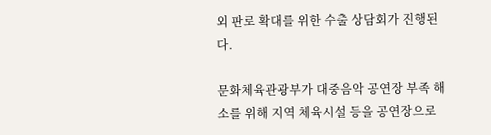외 판로 확대를 위한 수출 상담회가 진행된다.

문화체육관광부가 대중음악 공연장 부족 해소를 위해 지역 체육시설 등을 공연장으로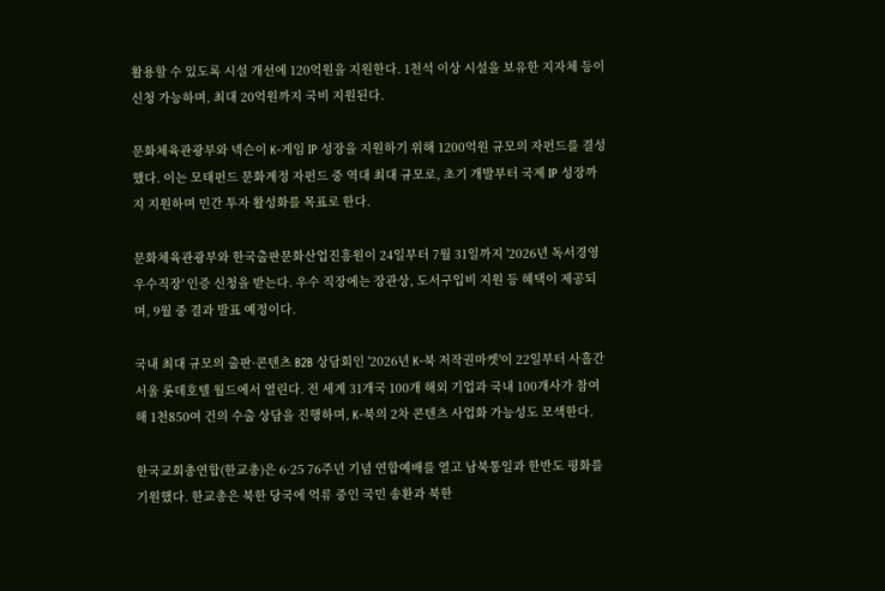활용할 수 있도록 시설 개선에 120억원을 지원한다. 1천석 이상 시설을 보유한 지자체 등이 신청 가능하며, 최대 20억원까지 국비 지원된다.

문화체육관광부와 넥슨이 K-게임 IP 성장을 지원하기 위해 1200억원 규모의 자펀드를 결성했다. 이는 모태펀드 문화계정 자펀드 중 역대 최대 규모로, 초기 개발부터 국제 IP 성장까지 지원하며 민간 투자 활성화를 목표로 한다.

문화체육관광부와 한국출판문화산업진흥원이 24일부터 7월 31일까지 '2026년 독서경영 우수직장' 인증 신청을 받는다. 우수 직장에는 장관상, 도서구입비 지원 등 혜택이 제공되며, 9월 중 결과 발표 예정이다.

국내 최대 규모의 출판·콘텐츠 B2B 상담회인 '2026년 K-북 저작권마켓'이 22일부터 사흘간 서울 롯데호텔 월드에서 열린다. 전 세계 31개국 100개 해외 기업과 국내 100개사가 참여해 1천850여 건의 수출 상담을 진행하며, K-북의 2차 콘텐츠 사업화 가능성도 모색한다.

한국교회총연합(한교총)은 6·25 76주년 기념 연합예배를 열고 남북통일과 한반도 평화를 기원했다. 한교총은 북한 당국에 억류 중인 국민 송환과 북한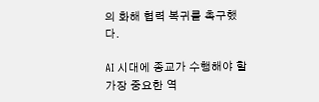의 화해 협력 복귀를 촉구했다.

AI 시대에 종교가 수행해야 할 가장 중요한 역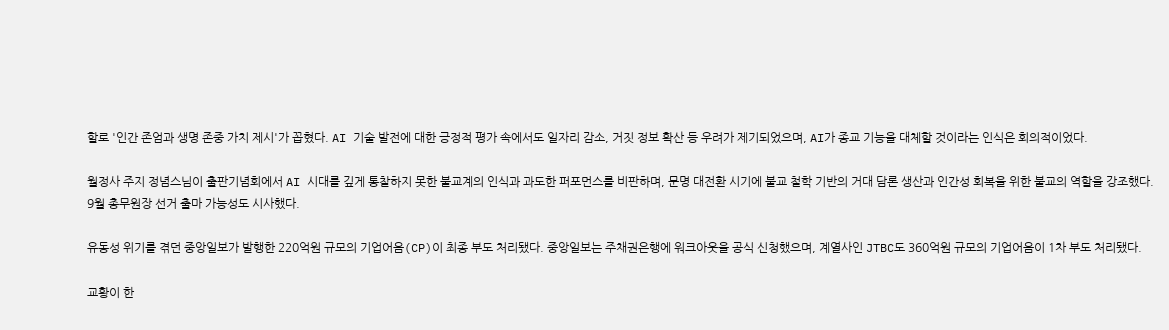할로 '인간 존엄과 생명 존중 가치 제시'가 꼽혔다. AI 기술 발전에 대한 긍정적 평가 속에서도 일자리 감소, 거짓 정보 확산 등 우려가 제기되었으며, AI가 종교 기능을 대체할 것이라는 인식은 회의적이었다.

월정사 주지 정념스님이 출판기념회에서 AI 시대를 깊게 통찰하지 못한 불교계의 인식과 과도한 퍼포먼스를 비판하며, 문명 대전환 시기에 불교 철학 기반의 거대 담론 생산과 인간성 회복을 위한 불교의 역할을 강조했다. 9월 총무원장 선거 출마 가능성도 시사했다.

유동성 위기를 겪던 중앙일보가 발행한 220억원 규모의 기업어음(CP)이 최종 부도 처리됐다. 중앙일보는 주채권은행에 워크아웃을 공식 신청했으며, 계열사인 JTBC도 360억원 규모의 기업어음이 1차 부도 처리됐다.

교황이 한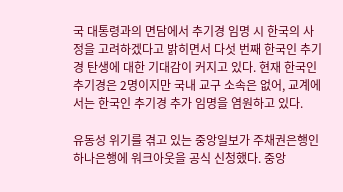국 대통령과의 면담에서 추기경 임명 시 한국의 사정을 고려하겠다고 밝히면서 다섯 번째 한국인 추기경 탄생에 대한 기대감이 커지고 있다. 현재 한국인 추기경은 2명이지만 국내 교구 소속은 없어, 교계에서는 한국인 추기경 추가 임명을 염원하고 있다.

유동성 위기를 겪고 있는 중앙일보가 주채권은행인 하나은행에 워크아웃을 공식 신청했다. 중앙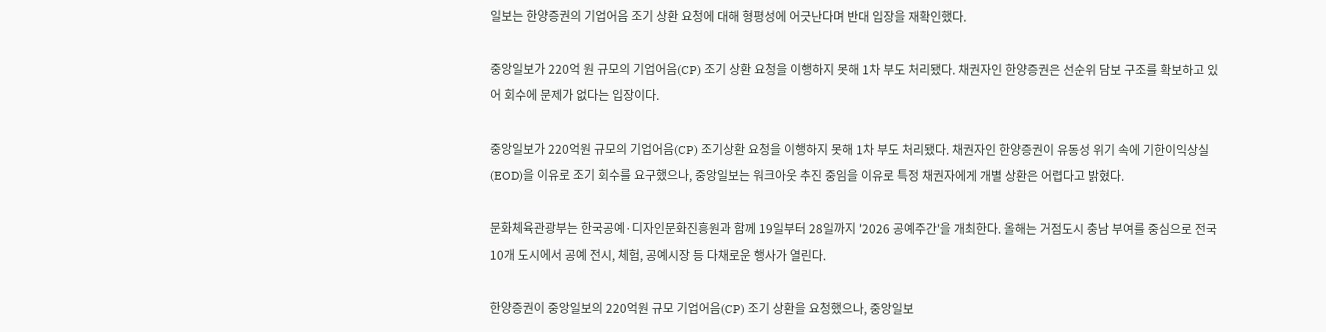일보는 한양증권의 기업어음 조기 상환 요청에 대해 형평성에 어긋난다며 반대 입장을 재확인했다.

중앙일보가 220억 원 규모의 기업어음(CP) 조기 상환 요청을 이행하지 못해 1차 부도 처리됐다. 채권자인 한양증권은 선순위 담보 구조를 확보하고 있어 회수에 문제가 없다는 입장이다.

중앙일보가 220억원 규모의 기업어음(CP) 조기상환 요청을 이행하지 못해 1차 부도 처리됐다. 채권자인 한양증권이 유동성 위기 속에 기한이익상실(EOD)을 이유로 조기 회수를 요구했으나, 중앙일보는 워크아웃 추진 중임을 이유로 특정 채권자에게 개별 상환은 어렵다고 밝혔다.

문화체육관광부는 한국공예·디자인문화진흥원과 함께 19일부터 28일까지 '2026 공예주간'을 개최한다. 올해는 거점도시 충남 부여를 중심으로 전국 10개 도시에서 공예 전시, 체험, 공예시장 등 다채로운 행사가 열린다.

한양증권이 중앙일보의 220억원 규모 기업어음(CP) 조기 상환을 요청했으나, 중앙일보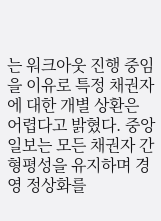는 워크아웃 진행 중임을 이유로 특정 채권자에 대한 개별 상환은 어렵다고 밝혔다. 중앙일보는 모든 채권자 간 형평성을 유지하며 경영 정상화를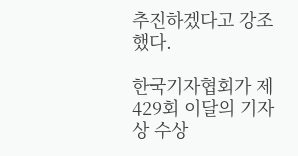추진하겠다고 강조했다.

한국기자협회가 제429회 이달의 기자상 수상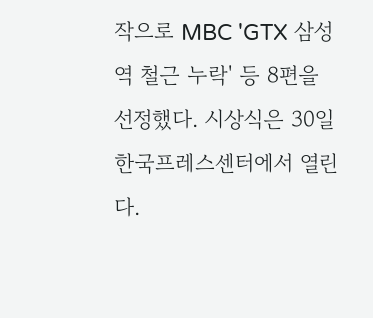작으로 MBC 'GTX 삼성역 철근 누락' 등 8편을 선정했다. 시상식은 30일 한국프레스센터에서 열린다.